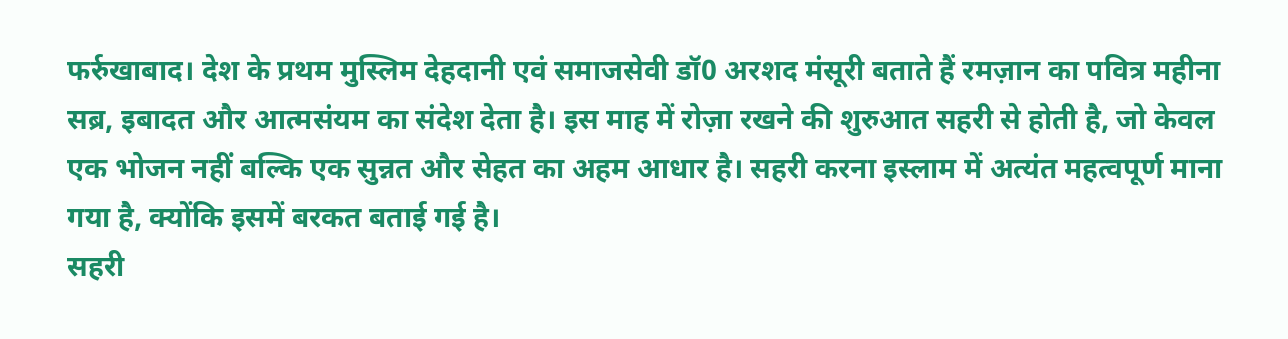फर्रुखाबाद। देश के प्रथम मुस्लिम देहदानी एवं समाजसेवी डॉ0 अरशद मंसूरी बताते हैं रमज़ान का पवित्र महीना सब्र, इबादत और आत्मसंयम का संदेश देता है। इस माह में रोज़ा रखने की शुरुआत सहरी से होती है, जो केवल एक भोजन नहीं बल्कि एक सुन्नत और सेहत का अहम आधार है। सहरी करना इस्लाम में अत्यंत महत्वपूर्ण माना गया है, क्योंकि इसमें बरकत बताई गई है।
सहरी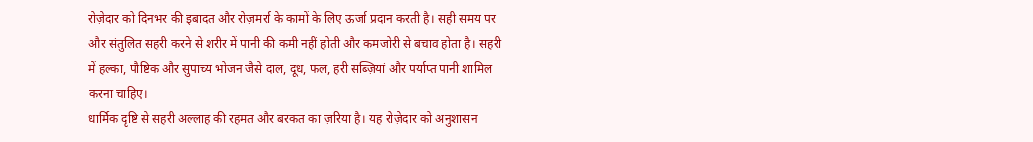रोज़ेदार को दिनभर की इबादत और रोज़मर्रा के कामों के लिए ऊर्जा प्रदान करती है। सही समय पर और संतुलित सहरी करने से शरीर में पानी की कमी नहीं होती और कमजोरी से बचाव होता है। सहरी में हल्का, पौष्टिक और सुपाच्य भोजन जैसे दाल, दूध, फल, हरी सब्ज़ियां और पर्याप्त पानी शामिल करना चाहिए।
धार्मिक दृष्टि से सहरी अल्लाह की रहमत और बरकत का ज़रिया है। यह रोज़ेदार को अनुशासन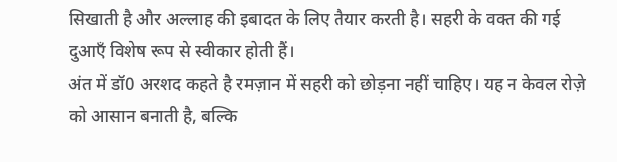सिखाती है और अल्लाह की इबादत के लिए तैयार करती है। सहरी के वक्त की गई दुआएँ विशेष रूप से स्वीकार होती हैं।
अंत में डॉ0 अरशद कहते है रमज़ान में सहरी को छोड़ना नहीं चाहिए। यह न केवल रोज़े को आसान बनाती है, बल्कि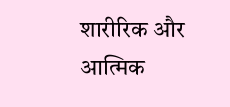शारीरिक और आत्मिक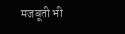मजबूती भी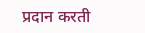प्रदान करती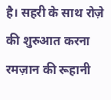है। सहरी के साथ रोज़े की शुरुआत करना रमज़ान की रूहानी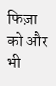फिज़ा को और भी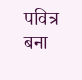पवित्र बना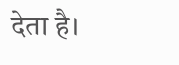देता है।